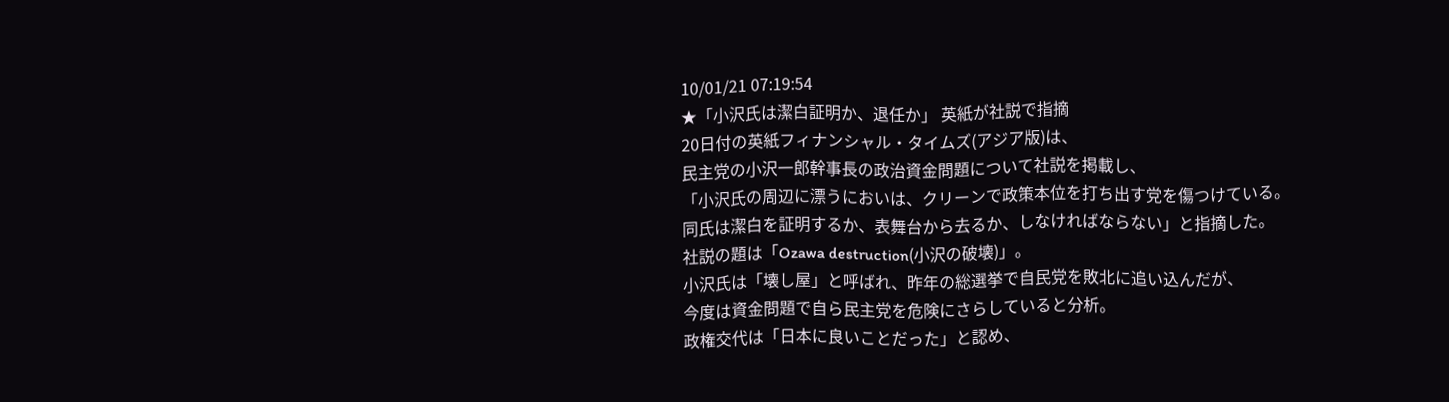10/01/21 07:19:54
★「小沢氏は潔白証明か、退任か」 英紙が社説で指摘
20日付の英紙フィナンシャル・タイムズ(アジア版)は、
民主党の小沢一郎幹事長の政治資金問題について社説を掲載し、
「小沢氏の周辺に漂うにおいは、クリーンで政策本位を打ち出す党を傷つけている。
同氏は潔白を証明するか、表舞台から去るか、しなければならない」と指摘した。
社説の題は「Ozawa destruction(小沢の破壊)」。
小沢氏は「壊し屋」と呼ばれ、昨年の総選挙で自民党を敗北に追い込んだが、
今度は資金問題で自ら民主党を危険にさらしていると分析。
政権交代は「日本に良いことだった」と認め、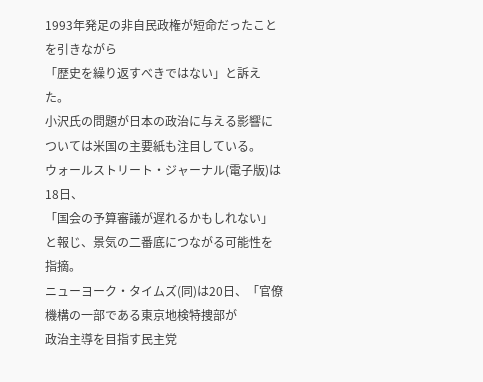1993年発足の非自民政権が短命だったことを引きながら
「歴史を繰り返すべきではない」と訴えた。
小沢氏の問題が日本の政治に与える影響については米国の主要紙も注目している。
ウォールストリート・ジャーナル(電子版)は18日、
「国会の予算審議が遅れるかもしれない」と報じ、景気の二番底につながる可能性を指摘。
ニューヨーク・タイムズ(同)は20日、「官僚機構の一部である東京地検特捜部が
政治主導を目指す民主党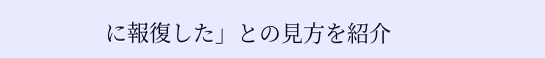に報復した」との見方を紹介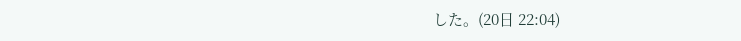した。(20日 22:04)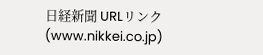日経新聞 URLリンク(www.nikkei.co.jp)